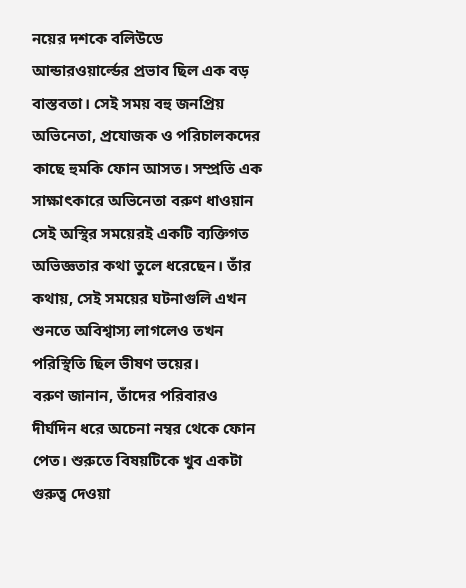নয়ের দশকে বলিউডে আন্ডারওয়ার্ল্ডের প্রভাব ছিল এক বড় বাস্তবতা। সেই সময় বহু জনপ্রিয় অভিনেতা, প্রযোজক ও পরিচালকদের কাছে হুমকি ফোন আসত। সম্প্রতি এক সাক্ষাৎকারে অভিনেতা বরুণ ধাওয়ান সেই অস্থির সময়েরই একটি ব্যক্তিগত অভিজ্ঞতার কথা তুলে ধরেছেন। তাঁর কথায়, সেই সময়ের ঘটনাগুলি এখন শুনতে অবিশ্বাস্য লাগলেও তখন পরিস্থিতি ছিল ভীষণ ভয়ের।
বরুণ জানান, তাঁদের পরিবারও দীর্ঘদিন ধরে অচেনা নম্বর থেকে ফোন পেত। শুরুতে বিষয়টিকে খুব একটা গুরুত্ব দেওয়া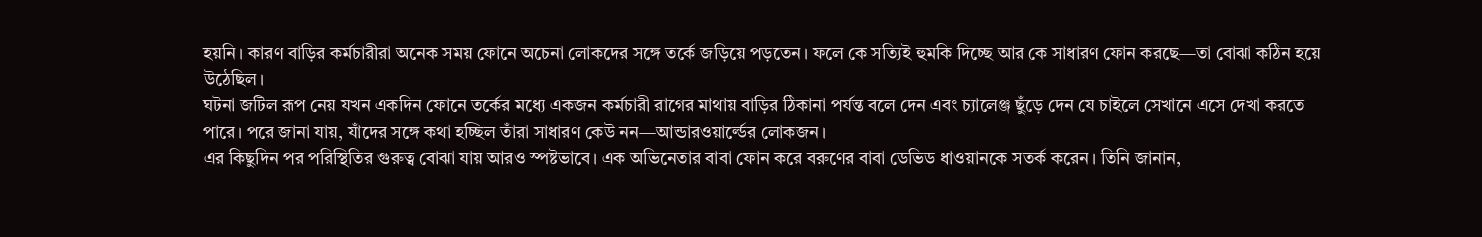হয়নি। কারণ বাড়ির কর্মচারীরা অনেক সময় ফোনে অচেনা লোকদের সঙ্গে তর্কে জড়িয়ে পড়তেন। ফলে কে সত্যিই হুমকি দিচ্ছে আর কে সাধারণ ফোন করছে—তা বোঝা কঠিন হয়ে উঠেছিল।
ঘটনা জটিল রূপ নেয় যখন একদিন ফোনে তর্কের মধ্যে একজন কর্মচারী রাগের মাথায় বাড়ির ঠিকানা পর্যন্ত বলে দেন এবং চ্যালেঞ্জ ছুঁড়ে দেন যে চাইলে সেখানে এসে দেখা করতে পারে। পরে জানা যায়, যাঁদের সঙ্গে কথা হচ্ছিল তাঁরা সাধারণ কেউ নন—আন্ডারওয়ার্ল্ডের লোকজন।
এর কিছুদিন পর পরিস্থিতির গুরুত্ব বোঝা যায় আরও স্পষ্টভাবে। এক অভিনেতার বাবা ফোন করে বরুণের বাবা ডেভিড ধাওয়ানকে সতর্ক করেন। তিনি জানান,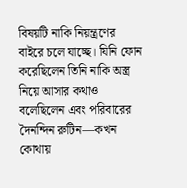বিষয়টি নাকি নিয়ন্ত্রণের বাইরে চলে যাচ্ছে। যিনি ফোন করেছিলেন তিনি নাকি অস্ত্র নিয়ে আসার কথাও বলেছিলেন এবং পরিবারের দৈনন্দিন রুটিন—কখন কোথায়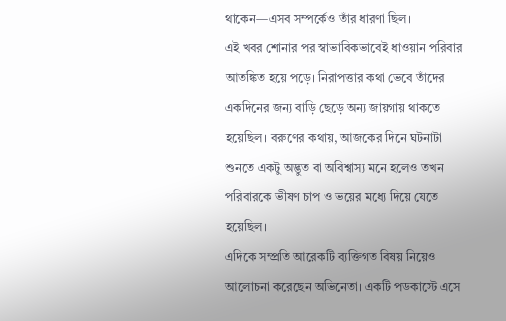থাকেন—এসব সম্পর্কেও তাঁর ধারণা ছিল।
এই খবর শোনার পর স্বাভাবিকভাবেই ধাওয়ান পরিবার আতঙ্কিত হয়ে পড়ে। নিরাপত্তার কথা ভেবে তাঁদের একদিনের জন্য বাড়ি ছেড়ে অন্য জায়গায় থাকতে হয়েছিল। বরুণের কথায়, আজকের দিনে ঘটনাটা শুনতে একটু অদ্ভুত বা অবিশ্বাস্য মনে হলেও তখন পরিবারকে ভীষণ চাপ ও ভয়ের মধ্যে দিয়ে যেতে হয়েছিল।
এদিকে সম্প্রতি আরেকটি ব্যক্তিগত বিষয় নিয়েও আলোচনা করেছেন অভিনেতা। একটি পডকাস্টে এসে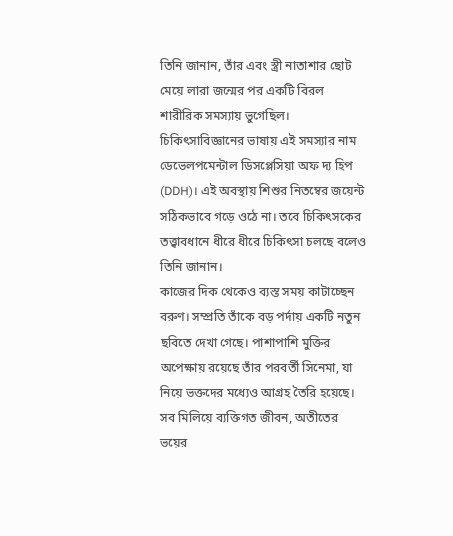তিনি জানান, তাঁর এবং স্ত্রী নাতাশার ছোট মেয়ে লারা জন্মের পর একটি বিরল শারীরিক সমস্যায় ভুগেছিল। চিকিৎসাবিজ্ঞানের ভাষায় এই সমস্যার নাম ডেভেলপমেন্টাল ডিসপ্লেসিয়া অফ দ্য হিপ (DDH)। এই অবস্থায় শিশুর নিতম্বের জয়েন্ট সঠিকভাবে গড়ে ওঠে না। তবে চিকিৎসকের তত্ত্বাবধানে ধীরে ধীরে চিকিৎসা চলছে বলেও তিনি জানান।
কাজের দিক থেকেও ব্যস্ত সময় কাটাচ্ছেন বরুণ। সম্প্রতি তাঁকে বড় পর্দায় একটি নতুন ছবিতে দেখা গেছে। পাশাপাশি মুক্তির অপেক্ষায় রয়েছে তাঁর পরবর্তী সিনেমা, যা নিয়ে ভক্তদের মধ্যেও আগ্রহ তৈরি হয়েছে।
সব মিলিয়ে ব্যক্তিগত জীবন, অতীতের ভয়ের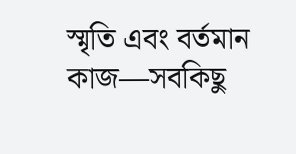স্মৃতি এবং বর্তমান কাজ—সবকিছু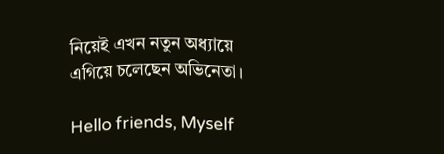নিয়েই এখন নতুন অধ্যায়ে এগিয়ে চলেছেন অভিনেতা।

Hello friends, Myself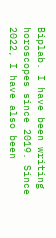Biplab. I have been writing horoscopes since 2019. Since 2022, I have also been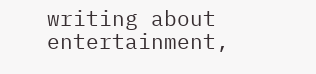writing about entertainment,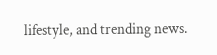lifestyle, and trending news.